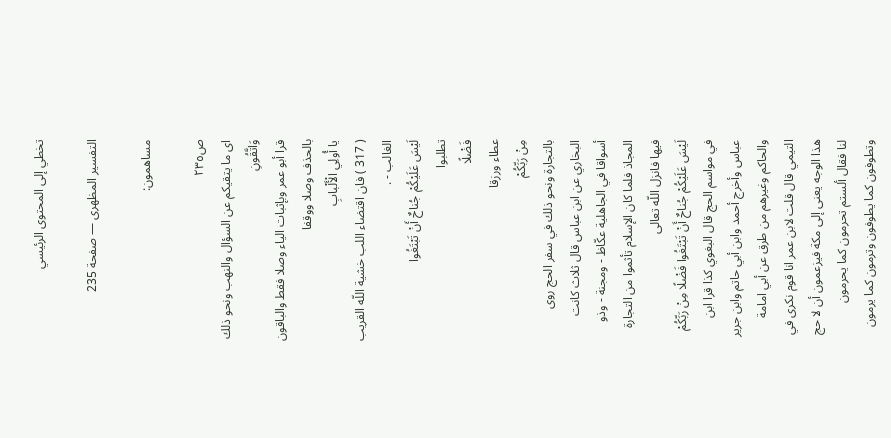تخطي إلى المحتوى الرئيسي

التفسير المظهرى — صفحة 235

مساهمون:

ص٢٣٥
اى ما يتقيكم عن السؤال والنهب ونحو ذلك
وَاتَّقُونِ
قرا أبو عمر وبإثبات الياء وصلا فقط والباقون بالحذف وصلا ووقفا
يا أُولِي الْأَلْبابِ
( 317 ) فان اقتضاء اللب خشية اللّه القريب الغالب - .
لَيْسَ عَلَيْكُمْ جُناحٌ أَنْ تَبْتَغُوا
تطلبوا
فَضْلًا
عطاء ورزقا
مِنْ رَبِّكُمْ
بالتجارة ونحو ذلك في سفر الحج روى البخاري عن ابن عباس قال ثلاث كانت أسواقا في الجاهلية عكّاظ - ومجنة - وذو المجاذ فلما كان الإسلام تأثموا من التجارة فيها فانزل اللّه تعالى
لَيْسَ عَلَيْكُمْ جُناحٌ أَنْ تَبْتَغُوا فَضْلًا مِنْ رَبِّكُمْ
في مواسم الحج قال البغوي كذا قرا ابن عباس وأخرج أحمد وابن أبي حاتم وابن جرير والحاكم وغيرهم من طرق عن أبي امامة التيمي قال قلت لابن عمر انا قوم نكرى في هذا الوجه يعنى إلى مكة فيزعمون أن لا حج لنا فقال ألستم تحرمون كما يحرمون وتطوفون كما يطوفون وترمون كما يرمون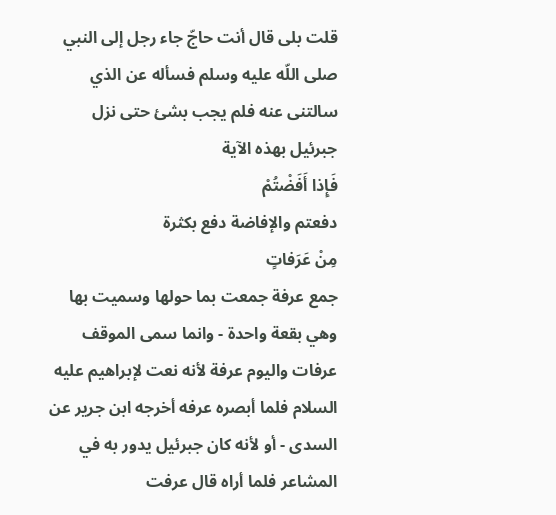قلت بلى قال أنت حاجّ جاء رجل إلى النبي صلى اللّه عليه وسلم فسأله عن الذي سالتنى عنه فلم يجب بشئ حتى نزل جبرئيل بهذه الآية
فَإِذا أَفَضْتُمْ
دفعتم والإفاضة دفع بكثرة
مِنْ عَرَفاتٍ
جمع عرفة جمعت بما حولها وسميت بها وهي بقعة واحدة - وانما سمى الموقف عرفات واليوم عرفة لأنه نعت لإبراهيم عليه السلام فلما أبصره عرفه أخرجه ابن جرير عن السدى - أو لأنه كان جبرئيل يدور به في المشاعر فلما أراه قال عرفت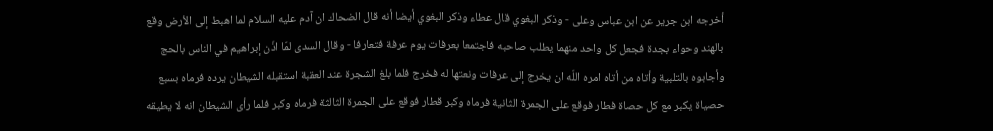أخرجه ابن جرير عن ابن عباس وعلى - وذكر البغوي قال عطاء وذكر البغوي أيضا أنه قال الضحاك ان آدم عليه السلام لما اهبط إلى الأرض وقع بالهند وحواء بجدة فجعل كل واحد منهما يطلب صاحبه فاجتمعا بعرفات يوم عرفة فتعارفا - وقال السدى لمّا اذّن إبراهيم في الناس بالحج وأجابوه بالتلبية وأتاه من أتاه امره اللّه ان يخرج إلى عرفات ونعتها له فخرج فلما بلغ الشجرة عند العقبة استقبله الشيطان يرده فرماه بسبع حصياة يكبر مع كل حصاة فطار فوقع على الجمرة الثانية فرماه وكبر قطار فوقع على الجمرة الثالثة فرماه وكبر فلما رأى الشيطان انه لا يطيقه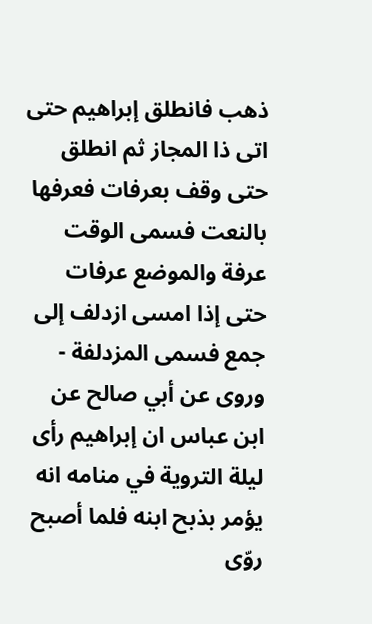ذهب فانطلق إبراهيم حتى اتى ذا المجاز ثم انطلق حتى وقف بعرفات فعرفها بالنعت فسمى الوقت عرفة والموضع عرفات حتى إذا امسى ازدلف إلى جمع فسمى المزدلفة - وروى عن أبي صالح عن ابن عباس ان إبراهيم رأى ليلة التروية في منامه انه يؤمر بذبح ابنه فلما أصبح روّى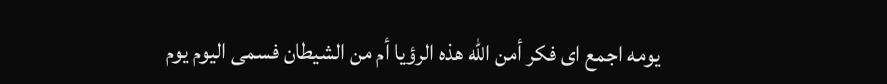يومه اجمع اى فكر أمن اللّه هذه الرؤيا أم من الشيطان فسمى اليوم يوم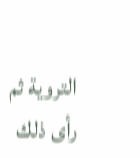التروية ثم رأى ذلك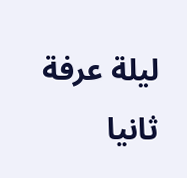ليلة عرفة ثانيا